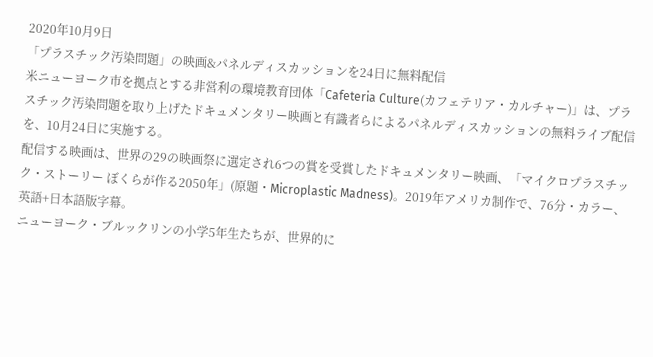2020年10月9日
「プラスチック汚染問題」の映画&パネルディスカッションを24日に無料配信
米ニューヨーク市を拠点とする非営利の環境教育団体「Cafeteria Culture(カフェテリア・カルチャー)」は、プラスチック汚染問題を取り上げたドキュメンタリー映画と有識者らによるパネルディスカッションの無料ライブ配信を、10月24日に実施する。
配信する映画は、世界の29の映画祭に選定され6つの賞を受賞したドキュメンタリー映画、「マイクロプラスチック・ストーリー ぼくらが作る2050年」(原題・Microplastic Madness)。2019年アメリカ制作で、76分・カラー、英語+日本語版字幕。
ニューヨーク・ブルックリンの小学5年生たちが、世界的に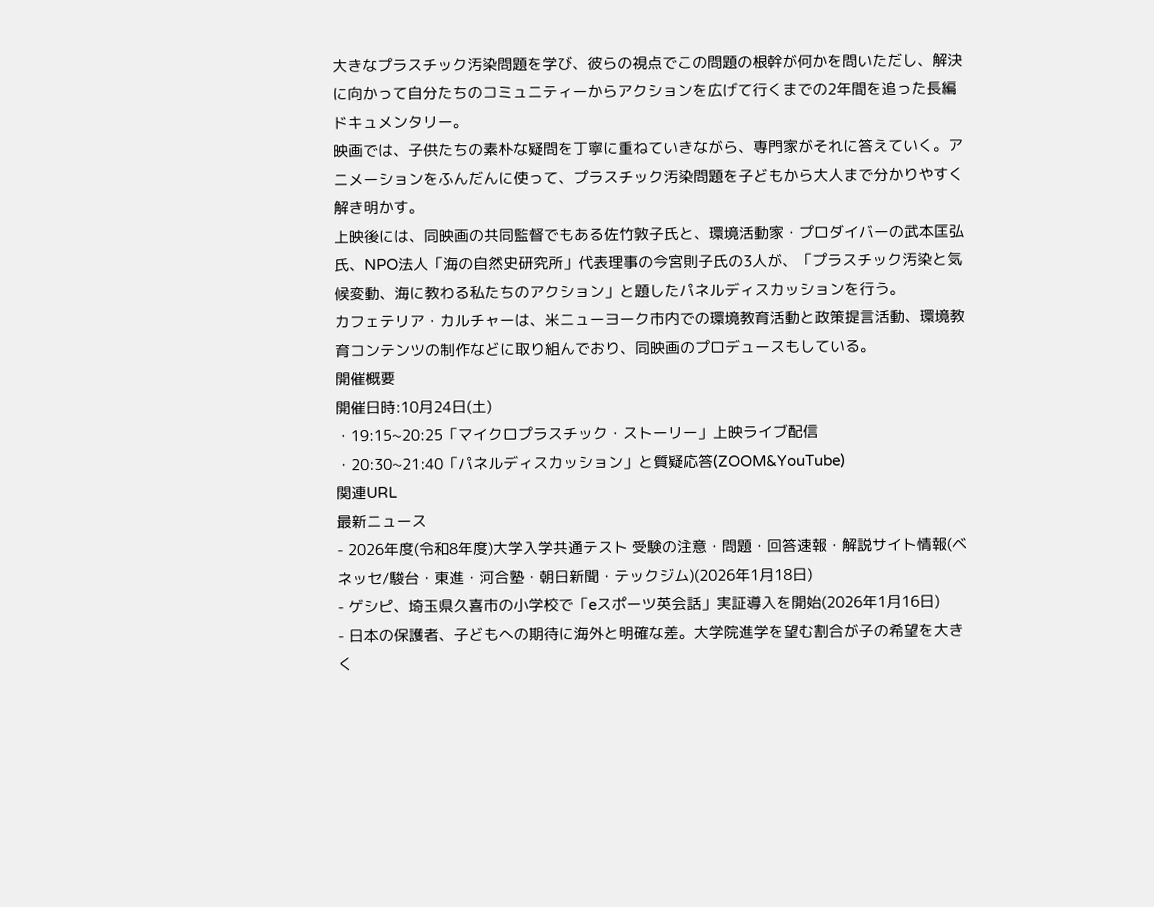大きなプラスチック汚染問題を学び、彼らの視点でこの問題の根幹が何かを問いただし、解決に向かって自分たちのコミュニティーからアクションを広げて行くまでの2年間を追った長編ドキュメンタリー。
映画では、子供たちの素朴な疑問を丁寧に重ねていきながら、専門家がそれに答えていく。アニメーションをふんだんに使って、プラスチック汚染問題を子どもから大人まで分かりやすく解き明かす。
上映後には、同映画の共同監督でもある佐竹敦子氏と、環境活動家・プロダイバーの武本匡弘氏、NPO法人「海の自然史研究所」代表理事の今宮則子氏の3人が、「プラスチック汚染と気候変動、海に教わる私たちのアクション」と題したパネルディスカッションを行う。
カフェテリア・カルチャーは、米ニューヨーク市内での環境教育活動と政策提言活動、環境教育コンテンツの制作などに取り組んでおり、同映画のプロデュースもしている。
開催概要
開催日時:10月24日(土)
・19:15~20:25「マイクロプラスチック・ストーリー」上映ライブ配信
・20:30~21:40「パネルディスカッション」と質疑応答(ZOOM&YouTube)
関連URL
最新ニュース
- 2026年度(令和8年度)大学入学共通テスト 受験の注意・問題・回答速報・解説サイト情報(ベネッセ/駿台・東進・河合塾・朝日新聞・テックジム)(2026年1月18日)
- ゲシピ、埼玉県久喜市の小学校で「eスポーツ英会話」実証導入を開始(2026年1月16日)
- 日本の保護者、子どもへの期待に海外と明確な差。大学院進学を望む割合が子の希望を大きく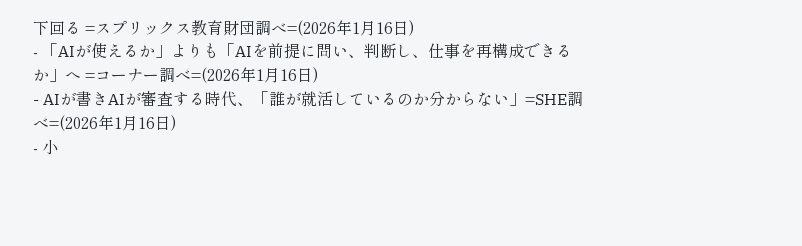下回る =スプリックス教育財団調べ=(2026年1月16日)
- 「AIが使えるか」よりも「AIを前提に問い、判断し、仕事を再構成できるか」へ =コーナー調べ=(2026年1月16日)
- AIが書きAIが審査する時代、「誰が就活しているのか分からない」=SHE調べ=(2026年1月16日)
- 小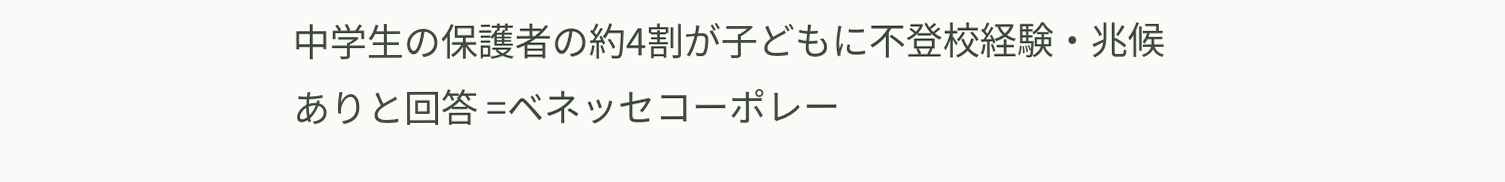中学生の保護者の約4割が子どもに不登校経験・兆候ありと回答 =ベネッセコーポレー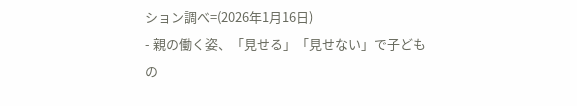ション調べ=(2026年1月16日)
- 親の働く姿、「見せる」「見せない」で子どもの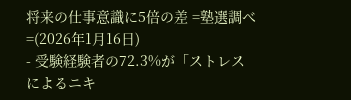将来の仕事意識に5倍の差 =塾選調べ=(2026年1月16日)
- 受験経験者の72.3%が「ストレスによるニキ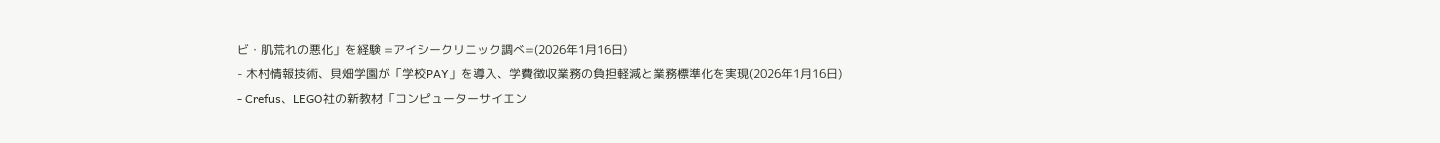ビ・肌荒れの悪化」を経験 =アイシークリニック調べ=(2026年1月16日)
- 木村情報技術、貝畑学園が「学校PAY」を導入、学費徴収業務の負担軽減と業務標準化を実現(2026年1月16日)
- Crefus、LEGO社の新教材「コンピューターサイエン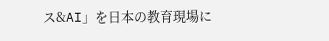ス&AI」を日本の教育現場に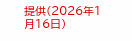提供(2026年1月16日)